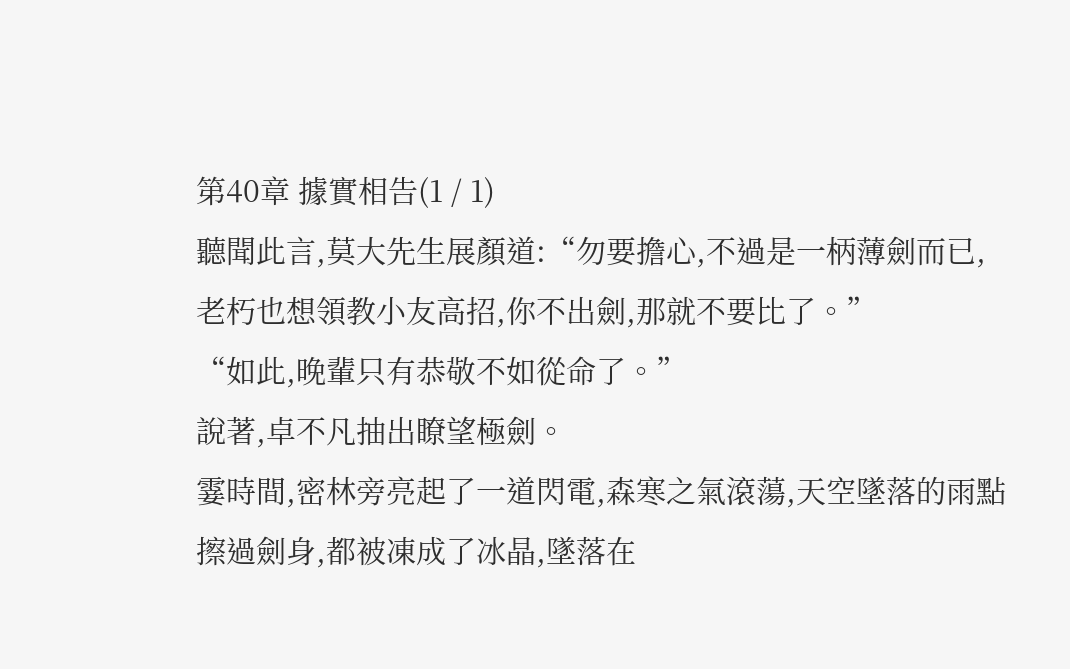第40章 據實相告(1 / 1)
聽聞此言,莫大先生展顏道:“勿要擔心,不過是一柄薄劍而已,老朽也想領教小友高招,你不出劍,那就不要比了。”
“如此,晚輩只有恭敬不如從命了。”
說著,卓不凡抽出瞭望極劍。
霎時間,密林旁亮起了一道閃電,森寒之氣滾蕩,天空墜落的雨點擦過劍身,都被凍成了冰晶,墜落在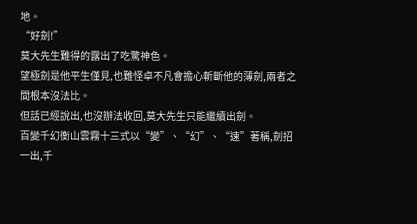地。
“好劍!”
莫大先生難得的露出了吃驚神色。
望極劍是他平生僅見,也難怪卓不凡會擔心斬斷他的薄劍,兩者之間根本沒法比。
但話已經說出,也沒辦法收回,莫大先生只能繼續出劍。
百變千幻衡山雲霧十三式以“變”、“幻”、“速”著稱,劍招一出,千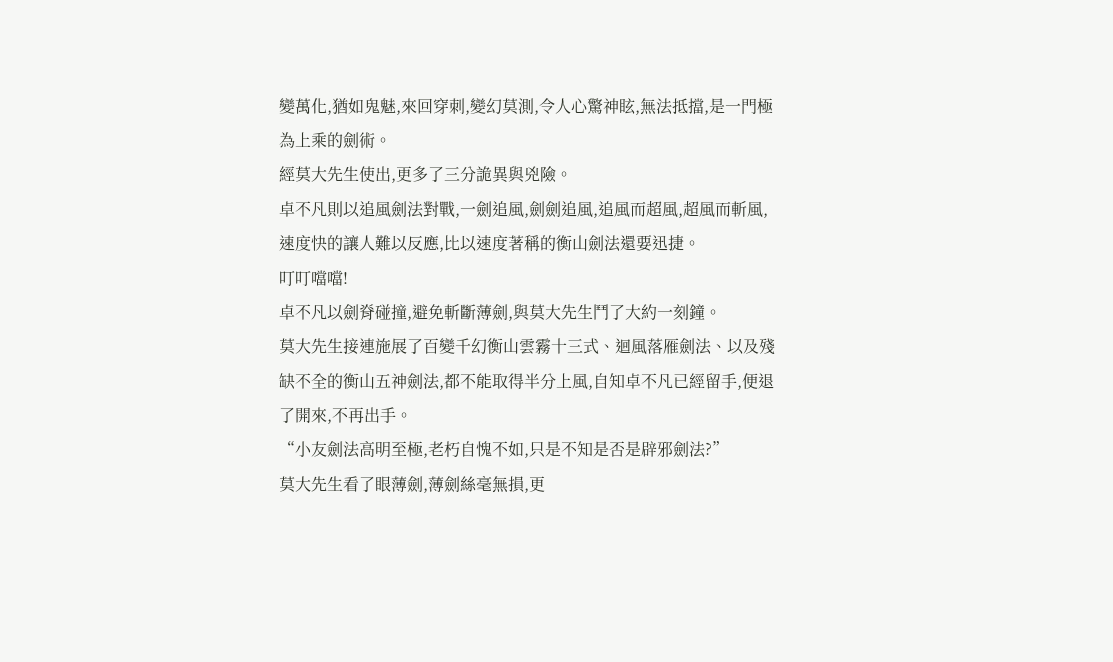變萬化,猶如鬼魅,來回穿刺,變幻莫測,令人心驚神眩,無法抵擋,是一門極為上乘的劍術。
經莫大先生使出,更多了三分詭異與兇險。
卓不凡則以追風劍法對戰,一劍追風,劍劍追風,追風而超風,超風而斬風,速度快的讓人難以反應,比以速度著稱的衡山劍法還要迅捷。
叮叮噹噹!
卓不凡以劍脊碰撞,避免斬斷薄劍,與莫大先生鬥了大約一刻鐘。
莫大先生接連施展了百變千幻衡山雲霧十三式、迴風落雁劍法、以及殘缺不全的衡山五神劍法,都不能取得半分上風,自知卓不凡已經留手,便退了開來,不再出手。
“小友劍法高明至極,老朽自愧不如,只是不知是否是辟邪劍法?”
莫大先生看了眼薄劍,薄劍絲毫無損,更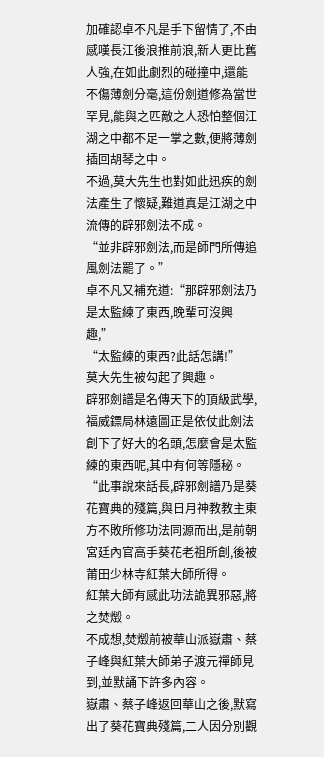加確認卓不凡是手下留情了,不由感嘆長江後浪推前浪,新人更比舊人強,在如此劇烈的碰撞中,還能不傷薄劍分毫,這份劍道修為當世罕見,能與之匹敵之人恐怕整個江湖之中都不足一掌之數,便將薄劍插回胡琴之中。
不過,莫大先生也對如此迅疾的劍法產生了懷疑,難道真是江湖之中流傳的辟邪劍法不成。
“並非辟邪劍法,而是師門所傳追風劍法罷了。”
卓不凡又補充道:“那辟邪劍法乃是太監練了東西,晚輩可沒興趣,”
“太監練的東西?此話怎講!”
莫大先生被勾起了興趣。
辟邪劍譜是名傳天下的頂級武學,福威鏢局林遠圖正是依仗此劍法創下了好大的名頭,怎麼會是太監練的東西呢,其中有何等隱秘。
“此事說來話長,辟邪劍譜乃是葵花寶典的殘篇,與日月神教教主東方不敗所修功法同源而出,是前朝宮廷內官高手葵花老祖所創,後被莆田少林寺紅葉大師所得。
紅葉大師有感此功法詭異邪惡,將之焚燬。
不成想,焚燬前被華山派嶽肅、蔡子峰與紅葉大師弟子渡元禪師見到,並默誦下許多內容。
嶽肅、蔡子峰返回華山之後,默寫出了葵花寶典殘篇,二人因分別觀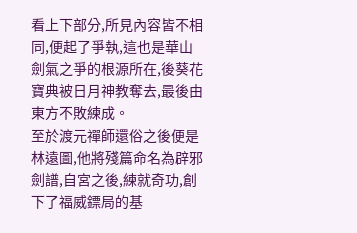看上下部分,所見內容皆不相同,便起了爭執,這也是華山劍氣之爭的根源所在,後葵花寶典被日月神教奪去,最後由東方不敗練成。
至於渡元禪師還俗之後便是林遠圖,他將殘篇命名為辟邪劍譜,自宮之後,練就奇功,創下了福威鏢局的基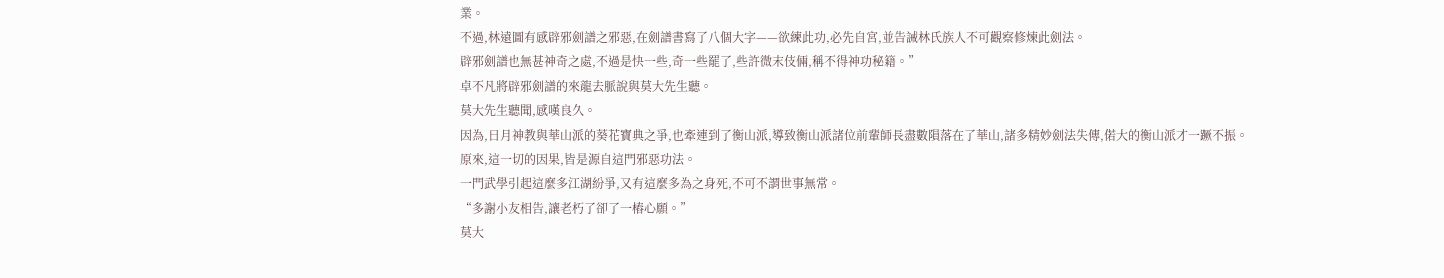業。
不過,林遠圖有感辟邪劍譜之邪惡,在劍譜書寫了八個大字——欲練此功,必先自宮,並告誡林氏族人不可觀察修煉此劍法。
辟邪劍譜也無甚神奇之處,不過是快一些,奇一些罷了,些許微末伎倆,稱不得神功秘籍。”
卓不凡將辟邪劍譜的來龍去脈說與莫大先生聽。
莫大先生聽聞,感嘆良久。
因為,日月神教與華山派的葵花寶典之爭,也牽連到了衡山派,導致衡山派諸位前輩師長盡數隕落在了華山,諸多精妙劍法失傳,偌大的衡山派才一蹶不振。
原來,這一切的因果,皆是源自這門邪惡功法。
一門武學引起這麼多江湖紛爭,又有這麼多為之身死,不可不謂世事無常。
“多謝小友相告,讓老朽了卻了一樁心願。”
莫大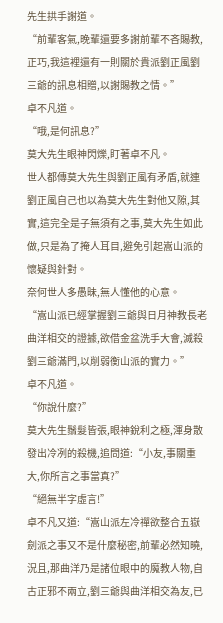先生拱手謝道。
“前輩客氣,晚輩還要多謝前輩不吝賜教,正巧,我這裡還有一則關於貴派劉正風劉三爺的訊息相贈,以謝賜教之情。”
卓不凡道。
“哦,是何訊息?”
莫大先生眼神閃爍,盯著卓不凡。
世人都傳莫大先生與劉正風有矛盾,就連劉正風自己也以為莫大先生對他又隙,其實,這完全是子無須有之事,莫大先生如此做,只是為了掩人耳目,避免引起嵩山派的懷疑與針對。
奈何世人多愚昧,無人懂他的心意。
“嵩山派已經掌握劉三爺與日月神教長老曲洋相交的證據,欲借金盆洗手大會,滅殺劉三爺滿門,以削弱衡山派的實力。”
卓不凡道。
“你說什麼?”
莫大先生鬚髮皆張,眼神銳利之極,渾身散發出冷冽的殺機,追問道:“小友,事關重大,你所言之事當真?”
“絕無半字虛言!”
卓不凡又道:“嵩山派左冷禪欲整合五嶽劍派之事又不是什麼秘密,前輩必然知曉,況且,那曲洋乃是諸位眼中的魔教人物,自古正邪不兩立,劉三爺與曲洋相交為友,已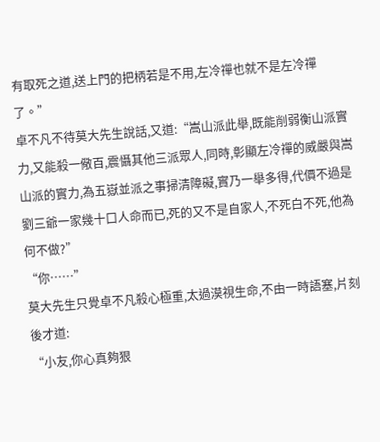有取死之道,送上門的把柄若是不用,左冷禪也就不是左冷禪了。”
卓不凡不待莫大先生說話,又道:“嵩山派此舉,既能削弱衡山派實力,又能殺一儆百,震懾其他三派眾人,同時,彰顯左冷禪的威嚴與嵩山派的實力,為五嶽並派之事掃清障礙,實乃一舉多得,代價不過是劉三爺一家幾十口人命而已,死的又不是自家人,不死白不死,他為何不做?”
“你……”
莫大先生只覺卓不凡殺心極重,太過漠視生命,不由一時語塞,片刻後才道:
“小友,你心真夠狠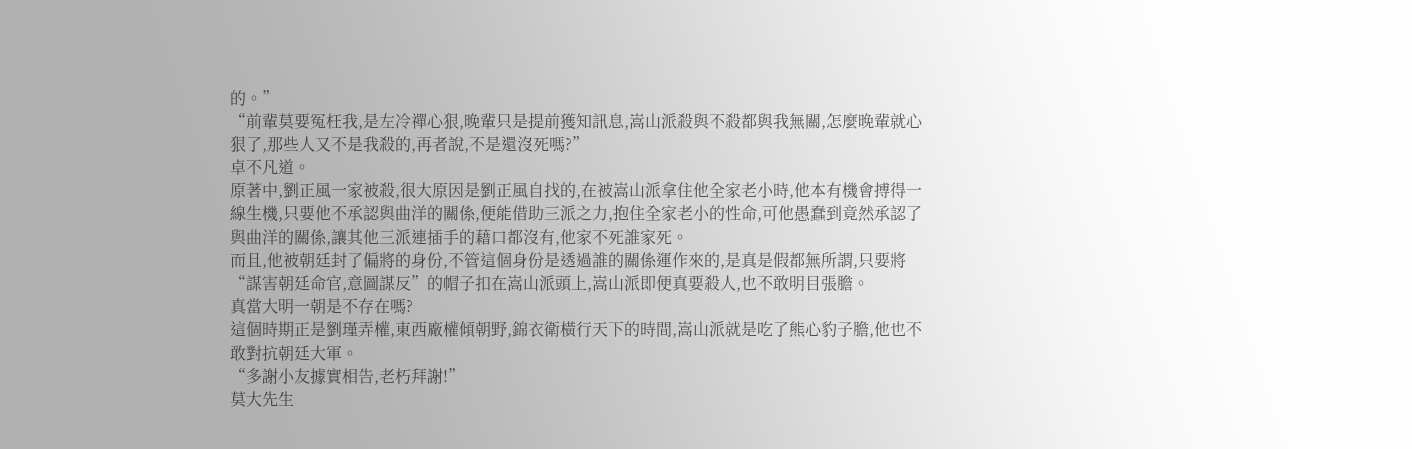的。”
“前輩莫要冤枉我,是左冷禪心狠,晚輩只是提前獲知訊息,嵩山派殺與不殺都與我無關,怎麼晚輩就心狠了,那些人又不是我殺的,再者說,不是還沒死嗎?”
卓不凡道。
原著中,劉正風一家被殺,很大原因是劉正風自找的,在被嵩山派拿住他全家老小時,他本有機會搏得一線生機,只要他不承認與曲洋的關係,便能借助三派之力,抱住全家老小的性命,可他愚蠢到竟然承認了與曲洋的關係,讓其他三派連插手的藉口都沒有,他家不死誰家死。
而且,他被朝廷封了偏將的身份,不管這個身份是透過誰的關係運作來的,是真是假都無所謂,只要將“謀害朝廷命官,意圖謀反”的帽子扣在嵩山派頭上,嵩山派即便真要殺人,也不敢明目張膽。
真當大明一朝是不存在嗎?
這個時期正是劉瑾弄權,東西廠權傾朝野,錦衣衛橫行天下的時間,嵩山派就是吃了熊心豹子膽,他也不敢對抗朝廷大軍。
“多謝小友據實相告,老朽拜謝!”
莫大先生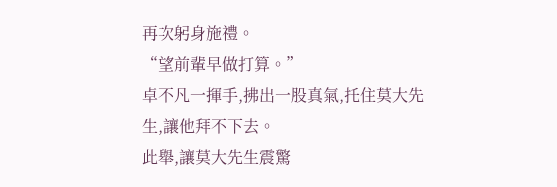再次躬身施禮。
“望前輩早做打算。”
卓不凡一揮手,拂出一股真氣,托住莫大先生,讓他拜不下去。
此舉,讓莫大先生震驚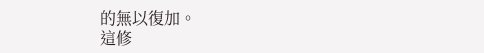的無以復加。
這修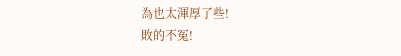為也太渾厚了些!
敗的不冤!